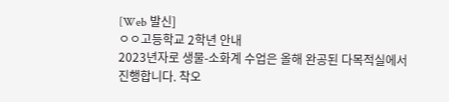[Web 발신]
ㅇㅇ고등학교 2학년 안내
2023년자로 생물-소화계 수업은 올해 완공된 다목적실에서 진행합니다. 착오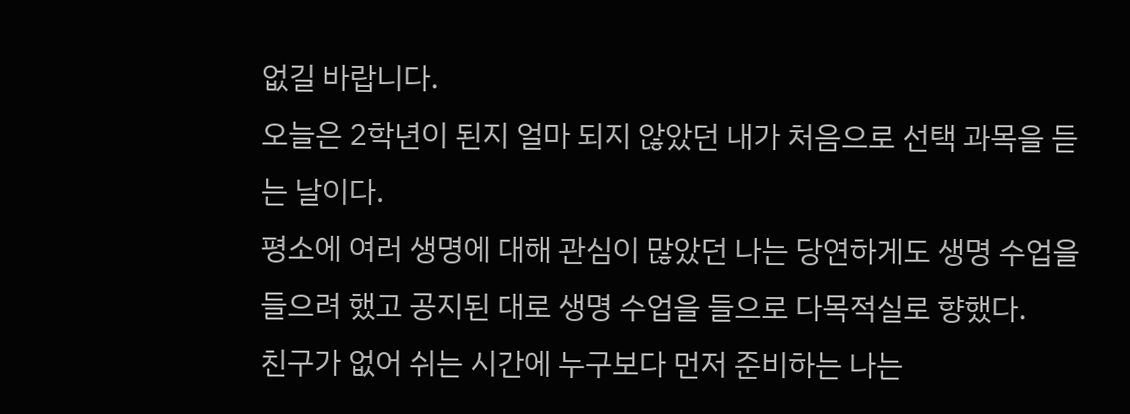없길 바랍니다.
오늘은 2학년이 된지 얼마 되지 않았던 내가 처음으로 선택 과목을 듣는 날이다.
평소에 여러 생명에 대해 관심이 많았던 나는 당연하게도 생명 수업을 들으려 했고 공지된 대로 생명 수업을 들으로 다목적실로 향했다.
친구가 없어 쉬는 시간에 누구보다 먼저 준비하는 나는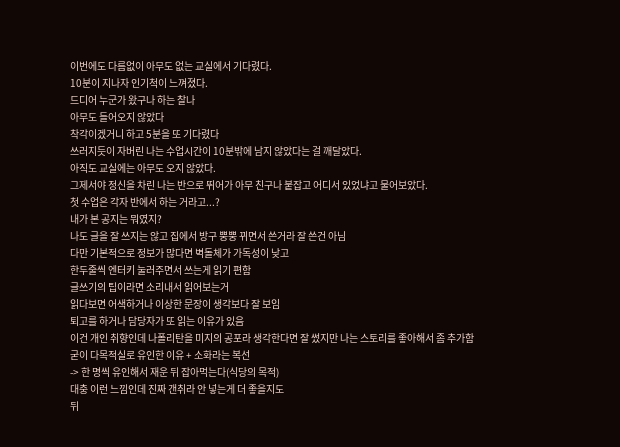이번에도 다름없이 아무도 없는 교실에서 기다렸다.
10분이 지나자 인기척이 느껴졌다.
드디어 누군가 왔구나 하는 찰나
아무도 들어오지 않았다
착각이겠거니 하고 5분을 또 기다렸다
쓰러지듯이 자버린 나는 수업시간이 10분밖에 남지 않았다는 걸 깨달았다.
아직도 교실에는 아무도 오지 않았다.
그제서야 정신을 차린 나는 반으로 뛰어가 아무 친구나 붙잡고 어디서 있었냐고 물어보았다.
첫 수업은 각자 반에서 하는 거라고...?
내가 본 공지는 뭐였지?
나도 글을 잘 쓰지는 않고 집에서 방구 뿡뿡 뀌면서 쓴거라 잘 쓴건 아님
다만 기본적으로 정보가 많다면 벽돌체가 가독성이 낮고
한두줄씩 엔터키 눌러주면서 쓰는게 읽기 편함
글쓰기의 팁이라면 소리내서 읽어보는거
읽다보면 어색하거나 이상한 문장이 생각보다 잘 보임
퇴고를 하거나 담당자가 또 읽는 이유가 있음
이건 개인 취향인데 나폴리탄을 미지의 공포라 생각한다면 잘 썼지만 나는 스토리를 좋아해서 좀 추가함
굳이 다목적실로 유인한 이유 + 소화라는 복선
-> 한 명씩 유인해서 재운 뒤 잡아먹는다(식당의 목적)
대충 이런 느낌인데 진짜 갠취라 안 넣는게 더 좋을지도
뒤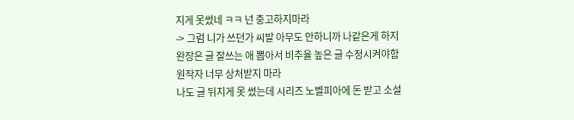지게 못썼네 ㅋㅋ 넌 충고하지마라
-> 그럼 니가 쓰던가 씨발 아무도 안하니까 나같은게 하지
완장은 글 잘쓰는 애 뽑아서 비추율 높은 글 수정시켜야함
원작자 너무 상처받지 마라
나도 글 뒤지게 못 썼는데 시리즈 노벨피아에 돈 받고 소설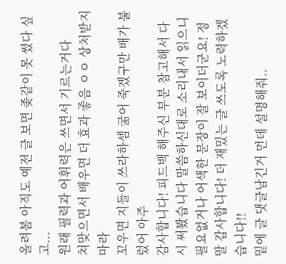올려봄 아직도 예전 글 보면 좆같이 못 썼다 싶고...
원래 필력과 어휘력은 쓰면서 기르는거다
쳐맞으면서 배우면 더 효과 좋음 ㅇㅇ 상처받지 마라
꼬우면 지들이 쓰라하셈 굶어 죽겠구만 배가 불렀어 아주
감사합니다! 피드백 해주신 부분 참고해서 다시 써봤습니다 말씀하신대로 소리내서 읽으니 필요없거나 어색한 문장이 잘 보이더군요! 정말 감사합니다! 더 재밌는 글 쓰도록 노력하겠습니다!!
밑에 글 댓글남긴거 먼데 설명해줘..